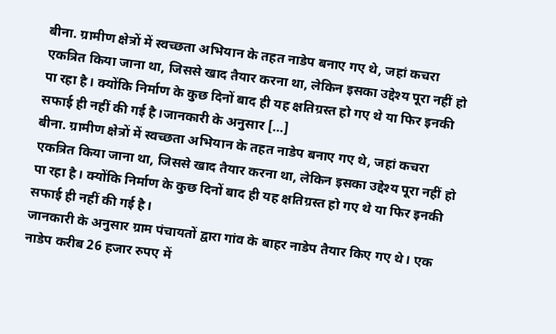बीना. ग्रामीण क्षेत्रों में स्वच्छता अभियान के तहत नाडेप बनाए गए थे, जहां कचरा एकत्रित किया जाना था, जिससे खाद तैयार करना था, लेकिन इसका उद्देश्य पूरा नहीं हो पा रहा है। क्योंकि निर्माण के कुछ दिनों बाद ही यह क्षतिग्रस्त हो गए थे या फिर इनकी सफाई ही नहीं की गई है।जानकारी के अनुसार […]
बीना. ग्रामीण क्षेत्रों में स्वच्छता अभियान के तहत नाडेप बनाए गए थे, जहां कचरा एकत्रित किया जाना था, जिससे खाद तैयार करना था, लेकिन इसका उद्देश्य पूरा नहीं हो पा रहा है। क्योंकि निर्माण के कुछ दिनों बाद ही यह क्षतिग्रस्त हो गए थे या फिर इनकी सफाई ही नहीं की गई है।
जानकारी के अनुसार ग्राम पंचायतों द्वारा गांव के बाहर नाडेप तैयार किए गए थे। एक नाडेप करीब 26 हजार रुपए में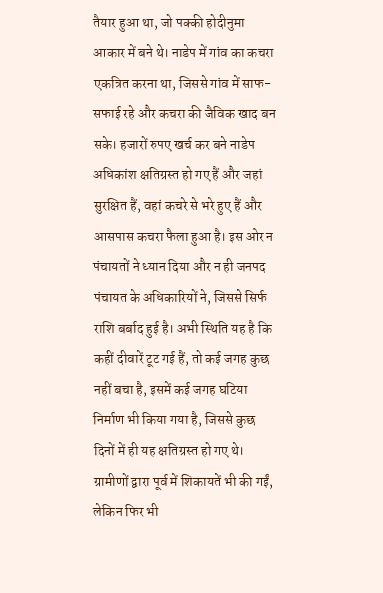तैयार हुआ था, जो पक्की होदीनुमा आकार में बने थे। नाडेप में गांव का कचरा एकत्रित करना था, जिससे गांव में साफ-सफाई रहे और कचरा की जैविक खाद बन सके। हजारों रुपए खर्च कर बने नाडेप अधिकांश क्षतिग्रस्त हो गए हैं और जहां सुरक्षित हैं, वहां कचरे से भरे हुए हैं और आसपास कचरा फैला हुआ है। इस ओर न पंचायतों ने ध्यान दिया और न ही जनपद पंचायत के अधिकारियों ने, जिससे सिर्फ राशि बर्बाद हुई है। अभी स्थिति यह है कि कहीं दीवारें टूट गई हैं, तो कई जगह कुछ नहीं बचा है, इसमें कई जगह घटिया निर्माण भी किया गया है, जिससे कुछ दिनों में ही यह क्षतिग्रस्त हो गए थे। ग्रामीणों द्वारा पूर्व में शिकायतें भी की गईं, लेकिन फिर भी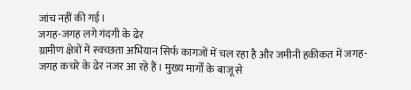जांच नहीं की गई।
जगह-जगह लगे गंदगी के ढेर
ग्रामीण क्षेत्रों में स्वच्छता अभियान सिर्फ कागजों में चल रहा है और जमीनी हकीकत में जगह-जगह कचरे के ढेर नजर आ रहे हैं। मुख्य मार्गों के बाजू से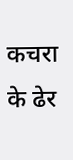कचरा के ढेर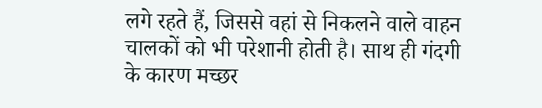लगे रहते हैं, जिससे वहां से निकलने वाले वाहन चालकों को भी परेशानी होती है। साथ ही गंदगी के कारण मच्छर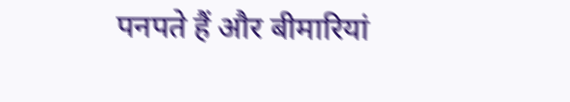पनपते हैं और बीमारियां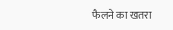फैलने का खतरा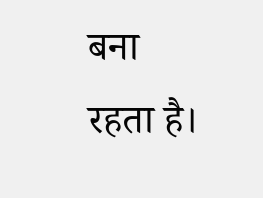बना रहता है।